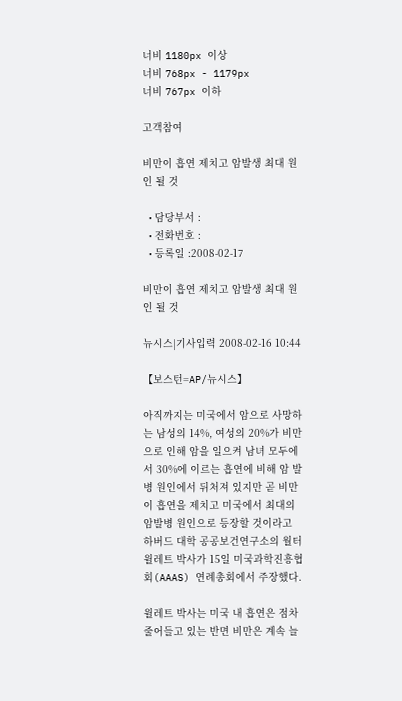너비 1180px 이상
너비 768px - 1179px
너비 767px 이하

고객참여

비만이 흡연 제치고 암발생 최대 원인 될 것

  • 담당부서 :
  • 전화번호 :
  • 등록일 :2008-02-17

비만이 흡연 제치고 암발생 최대 원인 될 것

뉴시스|기사입력 2008-02-16 10:44

【보스턴=AP/뉴시스】

아직까지는 미국에서 암으로 사망하는 남성의 14%, 여성의 20%가 비만으로 인해 암을 일으켜 남녀 모두에서 30%에 이르는 흡연에 비해 암 발병 원인에서 뒤처져 있지만 곧 비만이 흡연을 제치고 미국에서 최대의 암발병 원인으로 등장할 것이라고 하버드 대학 공공보건연구소의 월터 윌레트 박사가 15일 미국과학진흥협회(AAAS) 연례총회에서 주장했다.

윌레트 박사는 미국 내 흡연은 점차 줄어들고 있는 반면 비만은 계속 늘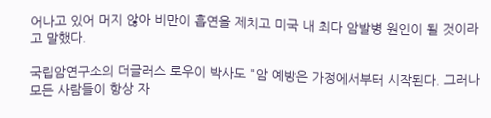어나고 있어 머지 않아 비만이 흡연을 제치고 미국 내 최다 암발병 원인이 될 것이라고 말했다.

국립암연구소의 더글러스 로우이 박사도 "암 예방은 가정에서부터 시작된다. 그러나 모든 사람들이 항상 자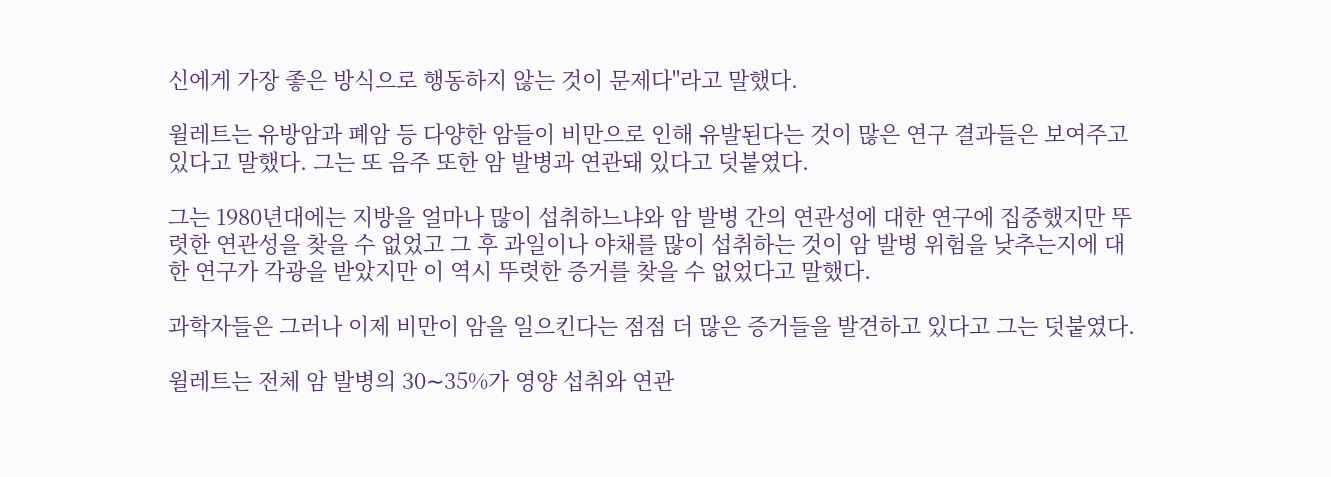신에게 가장 좋은 방식으로 행동하지 않는 것이 문제다"라고 말했다.

윌레트는 유방암과 폐암 등 다양한 암들이 비만으로 인해 유발된다는 것이 많은 연구 결과들은 보여주고 있다고 말했다. 그는 또 음주 또한 암 발병과 연관돼 있다고 덧붙였다.

그는 1980년대에는 지방을 얼마나 많이 섭취하느냐와 암 발병 간의 연관성에 대한 연구에 집중했지만 뚜렷한 연관성을 찾을 수 없었고 그 후 과일이나 야채를 많이 섭취하는 것이 암 발병 위험을 낮추는지에 대한 연구가 각광을 받았지만 이 역시 뚜렷한 증거를 찾을 수 없었다고 말했다.

과학자들은 그러나 이제 비만이 암을 일으킨다는 점점 더 많은 증거들을 발견하고 있다고 그는 덧붙였다.

윌레트는 전체 암 발병의 30∼35%가 영양 섭취와 연관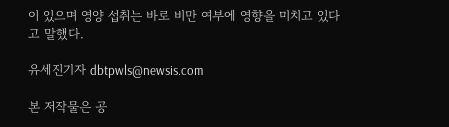이 있으며 영양 섭취는 바로 비만 여부에 영향을 미치고 있다고 말했다.

유세진기자 dbtpwls@newsis.com

본 저작물은 공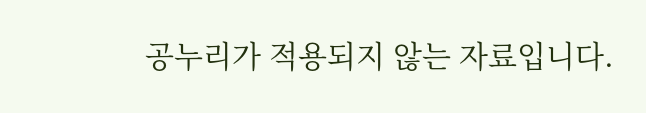공누리가 적용되지 않는 자료입니다.